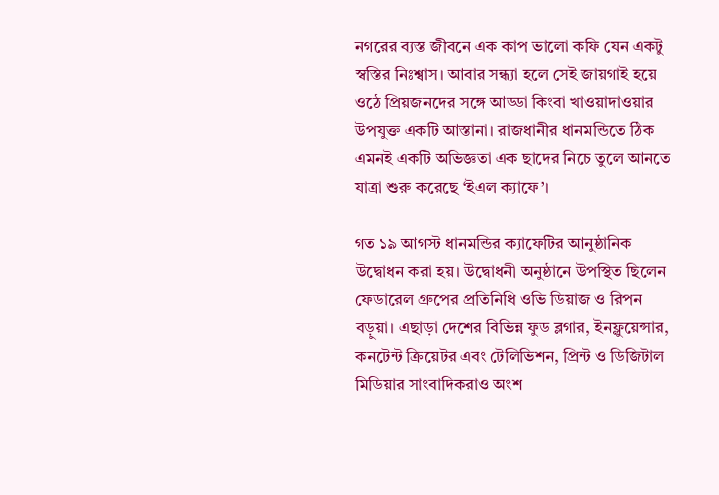নগরের ব্যস্ত জীবনে এক কাপ ভালো কফি যেন একটু স্বস্তির নিঃশ্বাস। আবার সন্ধ্যা হলে সেই জায়গাই হয়ে ওঠে প্রিয়জনদের সঙ্গে আড্ডা কিংবা খাওয়াদাওয়ার উপযুক্ত একটি আস্তানা। রাজধানীর ধানমন্ডিতে ঠিক এমনই একটি অভিজ্ঞতা এক ছাদের নিচে তুলে আনতে যাত্রা শুরু করেছে ‘ইএল ক্যাফে’।

গত ১৯ আগস্ট ধানমন্ডির ক্যাফেটির আনুষ্ঠানিক উদ্বোধন করা হয়। উদ্বোধনী অনুষ্ঠানে উপস্থিত ছিলেন ফেডারেল গ্রুপের প্রতিনিধি ওভি ডিয়াজ ও রিপন বড়ুয়া। এছাড়া দেশের বিভিন্ন ফুড ব্লগার, ইনফ্লুয়েন্সার, কনটেন্ট ক্রিয়েটর এবং টেলিভিশন, প্রিন্ট ও ডিজিটাল মিডিয়ার সাংবাদিকরাও অংশ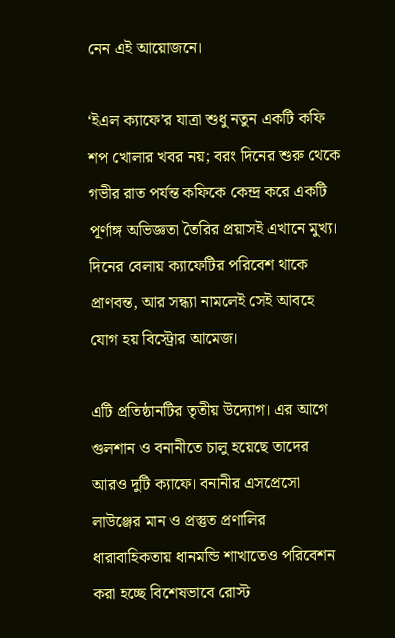নেন এই আয়োজনে।

‘ইএল ক্যাফে’র যাত্রা শুধু নতুন একটি কফি শপ খোলার খবর নয়; বরং দিনের শুরু থেকে গভীর রাত পর্যন্ত কফিকে কেন্দ্র করে একটি পূর্ণাঙ্গ অভিজ্ঞতা তৈরির প্রয়াসই এখানে মুখ্য। দিনের বেলায় ক্যাফেটির পরিবেশ থাকে প্রাণবন্ত, আর সন্ধ্যা নামলেই সেই আবহে যোগ হয় বিস্ট্রোর আমেজ।

এটি প্রতিষ্ঠানটির তৃতীয় উদ্যোগ। এর আগে গুলশান ও বনানীতে চালু হয়েছে তাদের আরও দুটি ক্যাফে। বনানীর এসপ্রেসো লাউঞ্জের মান ও প্রস্তুত প্রণালির ধারাবাহিকতায় ধানমন্ডি শাখাতেও পরিবেশন করা হচ্ছে বিশেষভাবে রোস্ট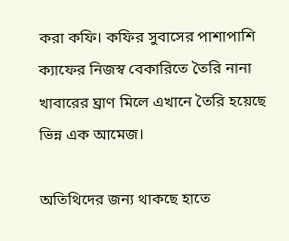করা কফি। কফির সুবাসের পাশাপাশি ক্যাফের নিজস্ব বেকারিতে তৈরি নানা খাবারের ঘ্রাণ মিলে এখানে তৈরি হয়েছে ভিন্ন এক আমেজ।

অতিথিদের জন্য থাকছে হাতে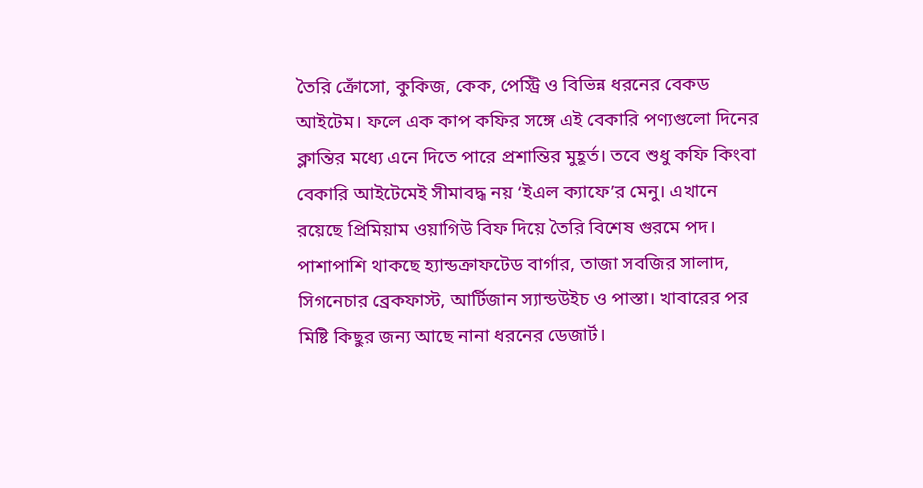তৈরি ক্রোঁসো, কুকিজ, কেক, পেস্ট্রি ও বিভিন্ন ধরনের বেকড আইটেম। ফলে এক কাপ কফির সঙ্গে এই বেকারি পণ্যগুলো দিনের ক্লান্তির মধ্যে এনে দিতে পারে প্রশান্তির মুহূর্ত। তবে শুধু কফি কিংবা বেকারি আইটেমেই সীমাবদ্ধ নয় ‘ইএল ক্যাফে’র মেনু। এখানে রয়েছে প্রিমিয়াম ওয়াগিউ বিফ দিয়ে তৈরি বিশেষ গুরমে পদ। পাশাপাশি থাকছে হ্যান্ডক্রাফটেড বার্গার, তাজা সবজির সালাদ, সিগনেচার ব্রেকফাস্ট, আর্টিজান স্যান্ডউইচ ও পাস্তা। খাবারের পর মিষ্টি কিছুর জন্য আছে নানা ধরনের ডেজার্ট।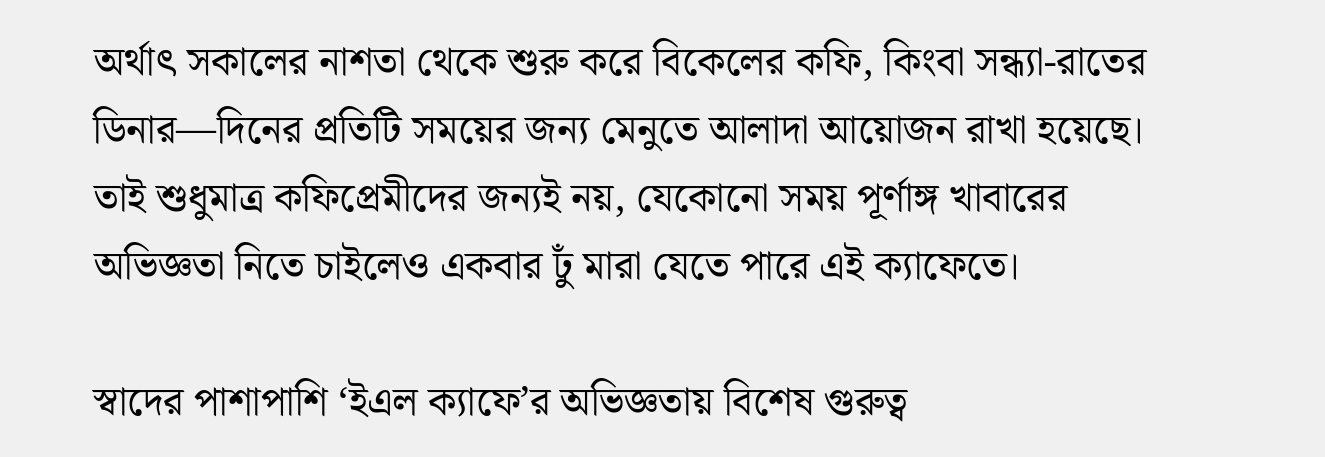অর্থাৎ সকালের নাশতা থেকে শুরু করে বিকেলের কফি, কিংবা সন্ধ্যা-রাতের ডিনার—দিনের প্রতিটি সময়ের জন্য মেনুতে আলাদা আয়োজন রাখা হয়েছে। তাই শুধুমাত্র কফিপ্রেমীদের জন্যই নয়, যেকোনো সময় পূর্ণাঙ্গ খাবারের অভিজ্ঞতা নিতে চাইলেও একবার ঢুঁ মারা যেতে পারে এই ক্যাফেতে।

স্বাদের পাশাপাশি ‘ইএল ক্যাফে’র অভিজ্ঞতায় বিশেষ গুরুত্ব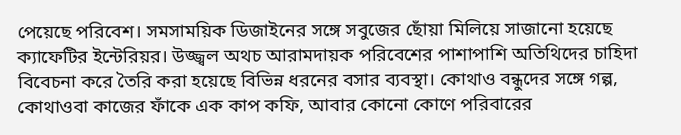পেয়েছে পরিবেশ। সমসাময়িক ডিজাইনের সঙ্গে সবুজের ছোঁয়া মিলিয়ে সাজানো হয়েছে ক্যাফেটির ইন্টেরিয়র। উজ্জ্বল অথচ আরামদায়ক পরিবেশের পাশাপাশি অতিথিদের চাহিদা বিবেচনা করে তৈরি করা হয়েছে বিভিন্ন ধরনের বসার ব্যবস্থা। কোথাও বন্ধুদের সঙ্গে গল্প, কোথাওবা কাজের ফাঁকে এক কাপ কফি, আবার কোনো কোণে পরিবারের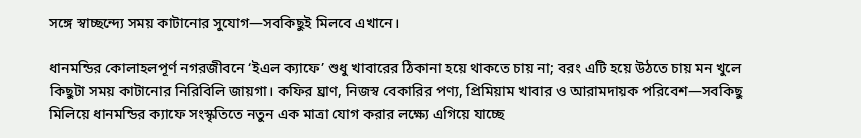সঙ্গে স্বাচ্ছন্দ্যে সময় কাটানোর সুযোগ—সবকিছুই মিলবে এখানে।

ধানমন্ডির কোলাহলপূর্ণ নগরজীবনে ‘ইএল ক্যাফে’ শুধু খাবারের ঠিকানা হয়ে থাকতে চায় না; বরং এটি হয়ে উঠতে চায় মন খুলে কিছুটা সময় কাটানোর নিরিবিলি জায়গা। কফির ঘ্রাণ, নিজস্ব বেকারির পণ্য, প্রিমিয়াম খাবার ও আরামদায়ক পরিবেশ—সবকিছু মিলিয়ে ধানমন্ডির ক্যাফে সংস্কৃতিতে নতুন এক মাত্রা যোগ করার লক্ষ্যে এগিয়ে যাচ্ছে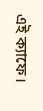এই ক্যাফে।